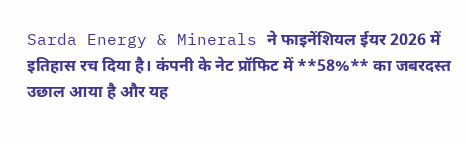Sarda Energy & Minerals ने फाइनेंशियल ईयर 2026 में इतिहास रच दिया है। कंपनी के नेट प्रॉफिट में **58%** का जबरदस्त उछाल आया है और यह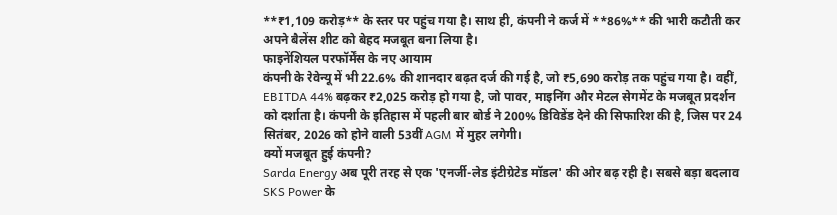**₹1,109 करोड़** के स्तर पर पहुंच गया है। साथ ही, कंपनी ने कर्ज में **86%** की भारी कटौती कर अपने बैलेंस शीट को बेहद मजबूत बना लिया है।
फाइनेंशियल परफॉर्मेंस के नए आयाम
कंपनी के रेवेन्यू में भी 22.6% की शानदार बढ़त दर्ज की गई है, जो ₹5,690 करोड़ तक पहुंच गया है। वहीं, EBITDA 44% बढ़कर ₹2,025 करोड़ हो गया है, जो पावर, माइनिंग और मेटल सेगमेंट के मजबूत प्रदर्शन को दर्शाता है। कंपनी के इतिहास में पहली बार बोर्ड ने 200% डिविडेंड देने की सिफारिश की है, जिस पर 24 सितंबर, 2026 को होने वाली 53वीं AGM में मुहर लगेगी।
क्यों मजबूत हुई कंपनी?
Sarda Energy अब पूरी तरह से एक 'एनर्जी-लेड इंटीग्रेटेड मॉडल' की ओर बढ़ रही है। सबसे बड़ा बदलाव SKS Power के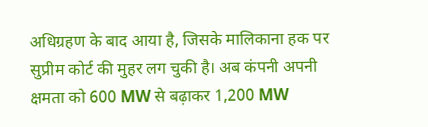अधिग्रहण के बाद आया है, जिसके मालिकाना हक पर सुप्रीम कोर्ट की मुहर लग चुकी है। अब कंपनी अपनी क्षमता को 600 MW से बढ़ाकर 1,200 MW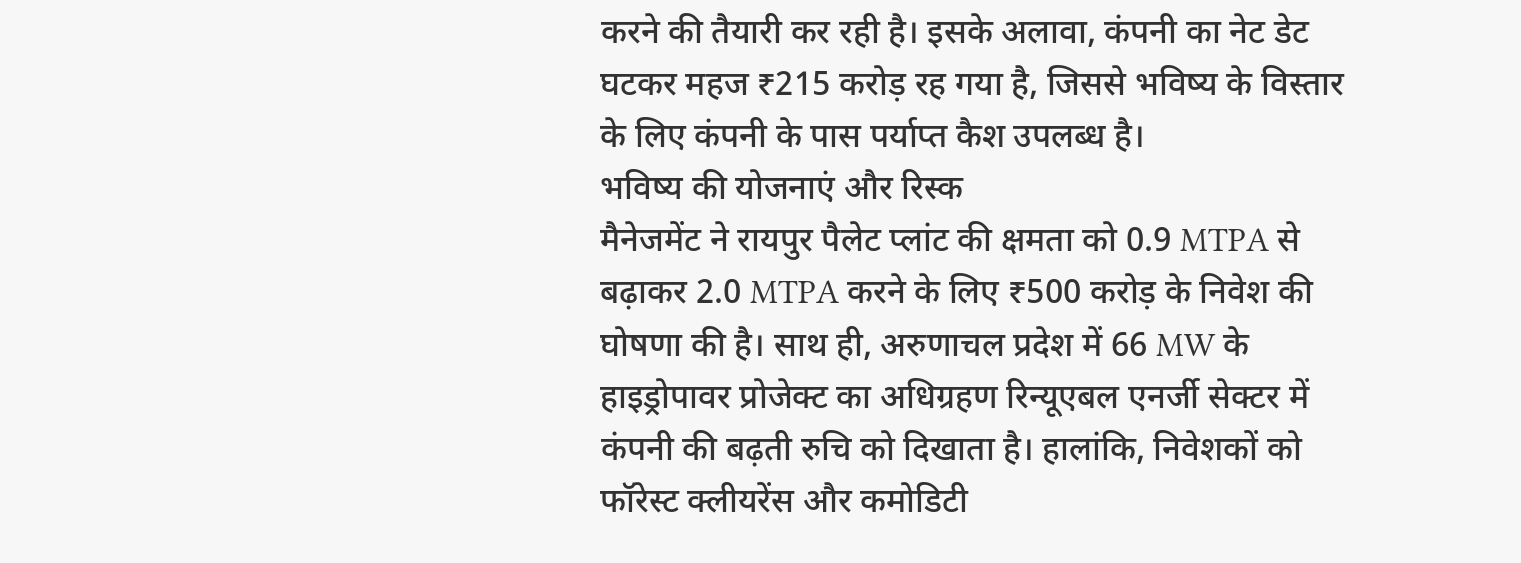करने की तैयारी कर रही है। इसके अलावा, कंपनी का नेट डेट घटकर महज ₹215 करोड़ रह गया है, जिससे भविष्य के विस्तार के लिए कंपनी के पास पर्याप्त कैश उपलब्ध है।
भविष्य की योजनाएं और रिस्क
मैनेजमेंट ने रायपुर पैलेट प्लांट की क्षमता को 0.9 MTPA से बढ़ाकर 2.0 MTPA करने के लिए ₹500 करोड़ के निवेश की घोषणा की है। साथ ही, अरुणाचल प्रदेश में 66 MW के हाइड्रोपावर प्रोजेक्ट का अधिग्रहण रिन्यूएबल एनर्जी सेक्टर में कंपनी की बढ़ती रुचि को दिखाता है। हालांकि, निवेशकों को फॉरेस्ट क्लीयरेंस और कमोडिटी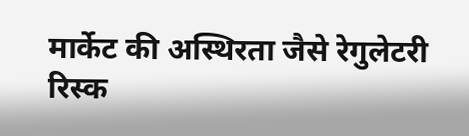मार्केट की अस्थिरता जैसे रेगुलेटरी रिस्क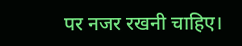पर नजर रखनी चाहिए।